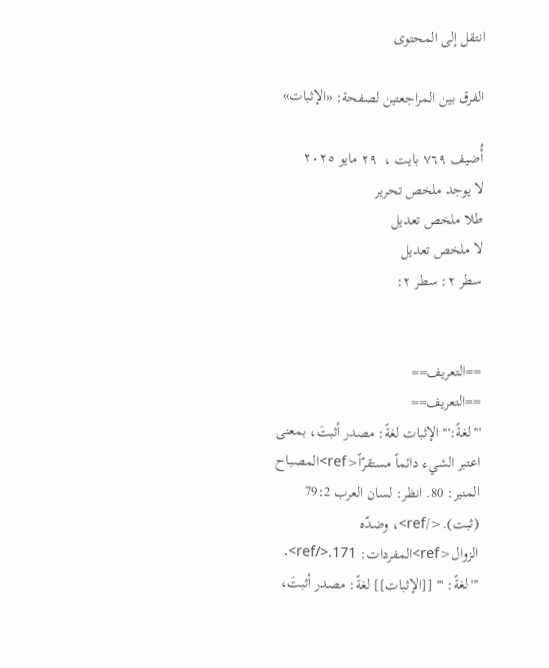انتقل إلى المحتوى

الفرق بين المراجعتين لصفحة: «الإثبات»

أُضيف ٧٦٩ بايت ،  ٢٩ مايو ٢٠٢٥
لا يوجد ملخص تحرير
طلا ملخص تعديل
لا ملخص تعديل
سطر ٢: سطر ٢:


==التعريف==
==التعريف==
'''لغةً‌:''' الإثبات لغةً‌: مصدر أثبتَ‌، بمعنى اعتبر الشيء دائماً مستقرّاً<ref>المصباح المنير: 80. انظر: لسان العرب 79:2 (ثبت).</ref>، وضدّه الزوال<ref>المفردات: 171.</ref>.
'''لغةً‌: ''' [[الإثبات]] لغةً‌: مصدر أثبتَ‌،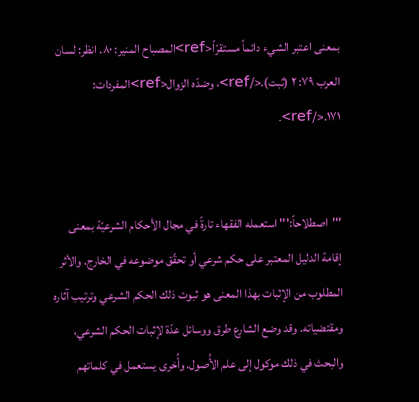بمعنى اعتبر الشيء دائماً مستقرّاً<ref>المصباح المنير: ٨٠. انظر: لسان العرب ٧٩: ٢ (ثبت).</ref>، وضدّه الزوال<ref>المفردات: ١٧١.</ref>.


'''اصطلاحاً:''' استعمله الفقهاء تارةً في مجال الأحكام الشرعيّة بمعنى إقامة الدليل المعتبر على حكم شرعي أو تحقّق موضوعه في الخارج. والأثر المطلوب من الإثبات بهذا المعنى هو ثبوت ذلك الحكم الشرعي وترتيب آثاره ومقتضياته. وقد وضع الشارع طرق ووسائل عدّة لإثبات الحكم الشرعي، والبحث في ذلك موكول إلى علم الأُصول. وأُخرى يستعمل في كلماتهم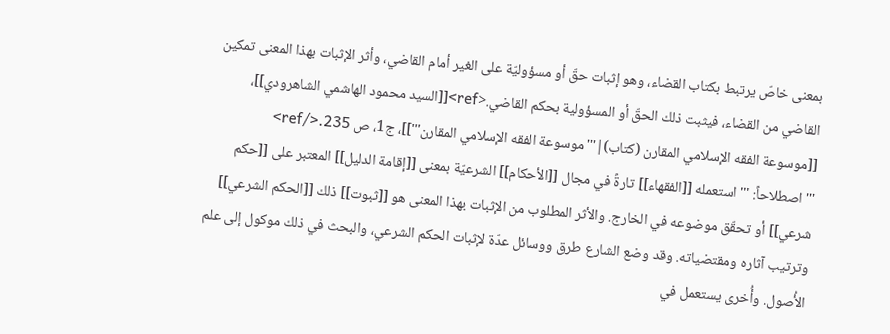بمعنى خاصّ يرتبط بكتاب القضاء، وهو إثبات حقّ أو مسؤوليّة على الغير أمام القاضي، وأثر الإثبات بهذا المعنى تمكين القاضي من القضاء، فيثبت ذلك الحقّ أو المسؤولية بحكم القاضي.<ref>[[السيد محمود الهاشمي الشاهرودي]]، [[موسوعة الفقه الإسلامي المقارن (كتاب)|'''موسوعة الفقه الإسلامي المقارن''']]، ج1، ص 235.</ref>
'''اصطلاحاً: ''' استعمله [[الفقهاء]] تارةً في مجال [[الأحكام]] الشرعيّة بمعنى [[إقامة الدليل]] المعتبر على [[حكم شرعي]] أو تحقّق موضوعه في الخارج. والأثر المطلوب من الإثبات بهذا المعنى هو [[ثبوت]] ذلك [[الحكم الشرعي]] وترتيب آثاره ومقتضياته. وقد وضع الشارع طرق ووسائل عدّة لإثبات الحكم الشرعي، والبحث في ذلك موكول إلى علم الأُصول. وأُخرى يستعمل في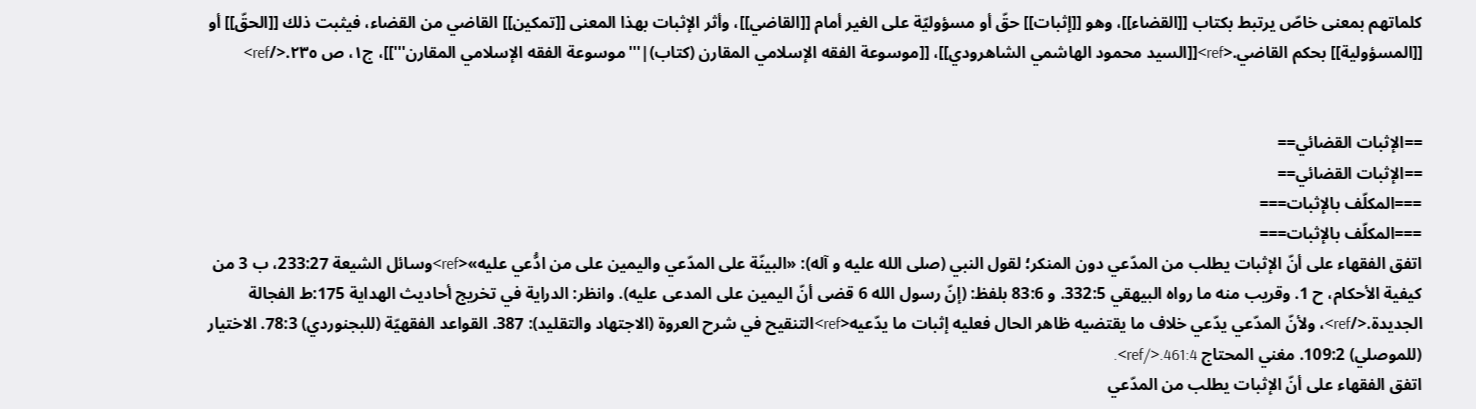كلماتهم بمعنى خاصّ يرتبط بكتاب [[القضاء]]، وهو [[إثبات]] حقّ أو مسؤوليّة على الغير أمام [[القاضي]]، وأثر الإثبات بهذا المعنى [[تمكين]] القاضي من القضاء، فيثبت ذلك [[الحقّ]] أو [[المسؤولية]] بحكم القاضي.<ref>[[السيد محمود الهاشمي الشاهرودي]]، [[موسوعة الفقه الإسلامي المقارن (كتاب)|'''موسوعة الفقه الإسلامي المقارن''']]، ج١، ص ٢٣٥.</ref>


==الإثبات القضائي==
==الإثبات القضائي==
===المكلّف بالإثبات===
===المكلّف بالإثبات===
اتفق الفقهاء على أنّ الإثبات يطلب من المدّعي دون المنكر؛ لقول النبي (صلى الله عليه و آله): «البينّة على المدّعي واليمين على من ادُّعي عليه»<ref>وسائل الشيعة 233:27، ب 3 من كيفية الأحكام، ح 1. وقريب منه ما رواه البيهقي 332:5. و 83:6 بلفظ: (إنّ رسول الله 6 قضى أنّ اليمين على المدعى عليه). وانظر: الدراية في تخريج أحاديث الهداية 175:ط الفجالة الجديدة.</ref>، ولأنّ المدّعي يدّعي خلاف ما يقتضيه ظاهر الحال فعليه إثبات ما يدّعيه<ref>التنقيح في شرح العروة (الاجتهاد والتقليد): 387. القواعد الفقهيّة (للبجنوردي) 78:3. الاختيار (للموصلي) 109:2. مغني المحتاج 461:4.</ref>.
اتفق الفقهاء على أنّ الإثبات يطلب من المدّعي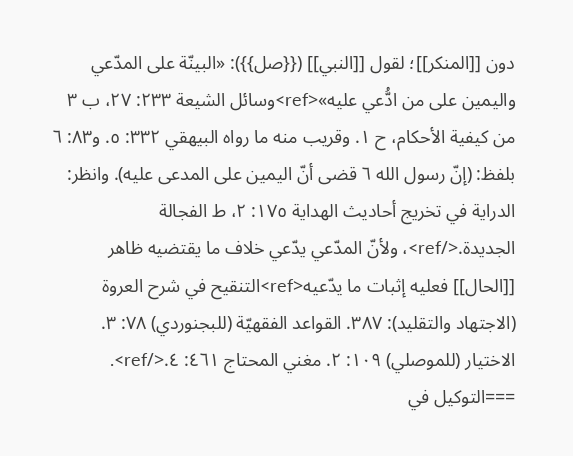دون [[المنكر]]؛ لقول [[النبي]] ({{صل}}): «البينّة على المدّعي واليمين على من ادُّعي عليه»<ref>وسائل الشيعة ٢٣٣: ٢٧، ب ٣ من كيفية الأحكام، ح ١. وقريب منه ما رواه البيهقي ٣٣٢: ٥. و٨٣: ٦ بلفظ: (إنّ رسول الله ٦ قضى أنّ اليمين على المدعى عليه). وانظر: الدراية في تخريج أحاديث الهداية ١٧٥: ٢، ط الفجالة الجديدة.</ref>، ولأنّ المدّعي يدّعي خلاف ما يقتضيه ظاهر [[الحال]] فعليه إثبات ما يدّعيه<ref>التنقيح في شرح العروة (الاجتهاد والتقليد): ٣٨٧. القواعد الفقهيّة (للبجنوردي) ٧٨: ٣. الاختيار (للموصلي) ١٠٩: ٢. مغني المحتاج ٤٦١: ٤.</ref>.
===التوكيل في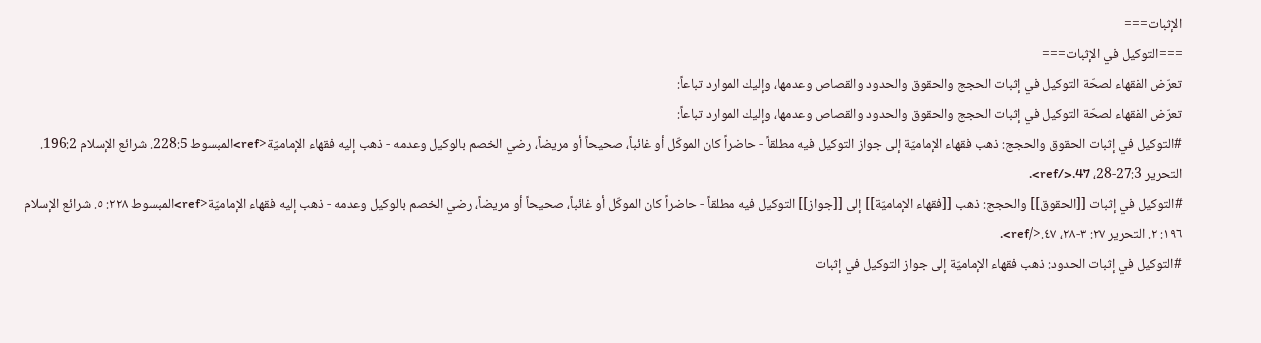الإثبات===
===التوكيل في الإثبات===
تعرّض الفقهاء لصحّة التوكيل في إثبات الحجج والحقوق والحدود والقصاص وعدمها، وإليك الموارد تباعاً:
تعرّض الفقهاء لصحّة التوكيل في إثبات الحجج والحقوق والحدود والقصاص وعدمها، وإليك الموارد تباعاً:
#التوكيل في إثبات الحقوق والحجج: ذهب فقهاء الإماميّة إلى جواز التوكيل فيه مطلقاً - حاضراً كان الموكّل أو غائباً، صحيحاً أو مريضاً، رضي الخصم بالوكيل وعدمه - ذهب إليه فقهاء الإماميّة<ref>المبسوط 228:5. شرائع الإسلام 196:2. التحرير 27:3-28، 47.</ref>.
#التوكيل في إثبات [[الحقوق]] والحجج: ذهب [[فقهاء الإماميّة]] إلى [[جواز]] التوكيل فيه مطلقاً - حاضراً كان الموكّل أو غائباً، صحيحاً أو مريضاً، رضي الخصم بالوكيل وعدمه - ذهب إليه فقهاء الإماميّة<ref>المبسوط ٢٢٨: ٥. شرائع الإسلام ١٩٦: ٢. التحرير ٢٧: ٣-٢٨، ٤٧.</ref>.
#التوكيل في إثبات الحدود: ذهب فقهاء الإماميّة إلى جواز التوكيل في إثبات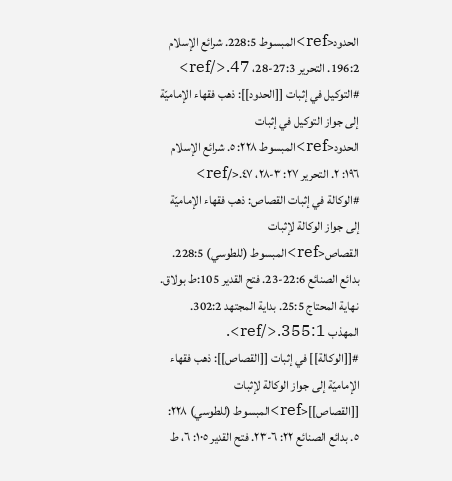الحدود<ref>المبسوط 228:5. شرائع الإسلام 196:2. التحرير 27:3-28، 47.</ref>
#التوكيل في إثبات [[الحدود]]: ذهب فقهاء الإماميّة إلى جواز التوكيل في إثبات الحدود<ref>المبسوط ٢٢٨: ٥. شرائع الإسلام ١٩٦: ٢. التحرير ٢٧: ٣-٢٨، ٤٧.</ref>
#الوكالة في إثبات القصاص: ذهب فقهاء الإماميّة إلى جواز الوكالة لإثبات القصاص<ref>المبسوط (للطوسي) 228:5. بدائع الصنائع 22:6-23. فتح القدير 105:ط بولاق. نهاية المحتاج 25:5. بداية المجتهد 302:2. المهذب 355:1.</ref>.
#[[الوكالة]] في إثبات [[القصاص]]: ذهب فقهاء الإماميّة إلى جواز الوكالة لإثبات [[القصاص]]<ref>المبسوط (للطوسي) ٢٢٨: ٥. بدائع الصنائع ٢٢: ٦-٢٣. فتح القدير ١٠٥: ٦، ط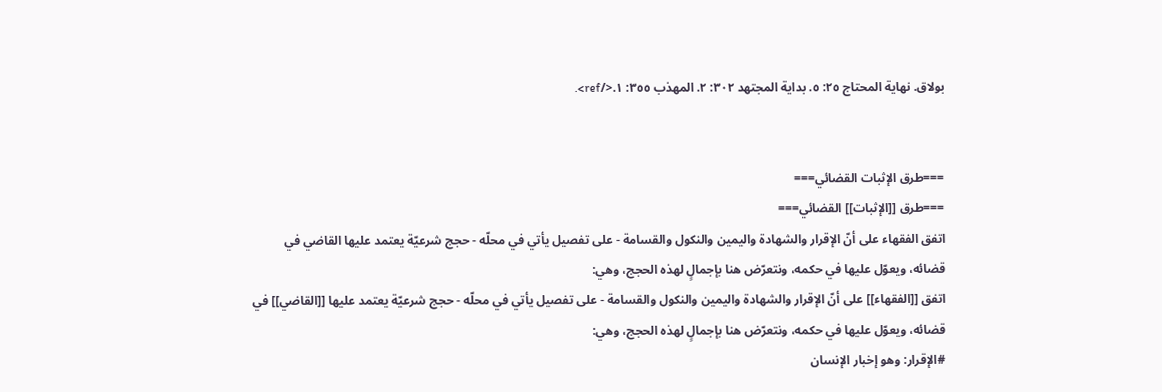بولاق. نهاية المحتاج ٢٥: ٥. بداية المجتهد ٣٠٢: ٢. المهذب ٣٥٥: ١.</ref>.


===طرق الإثبات القضائي===
===طرق [[الإثبات]] القضائي===
اتفق الفقهاء على أنّ الإقرار والشهادة واليمين والنكول والقسامة - على تفصيل يأتي في محلّه - حجج شرعيّة يعتمد عليها القاضي في قضائه، ويعوّل عليها في حكمه، ونتعرّض هنا بإجمالٍ لهذه الحجج، وهي:
اتفق [[الفقهاء]] على أنّ الإقرار والشهادة واليمين والنكول والقسامة - على تفصيل يأتي في محلّه - حجج شرعيّة يعتمد عليها [[القاضي]] في قضائه، ويعوّل عليها في حكمه، ونتعرّض هنا بإجمالٍ لهذه الحجج، وهي:
#الإقرار: وهو إخبار الإنسان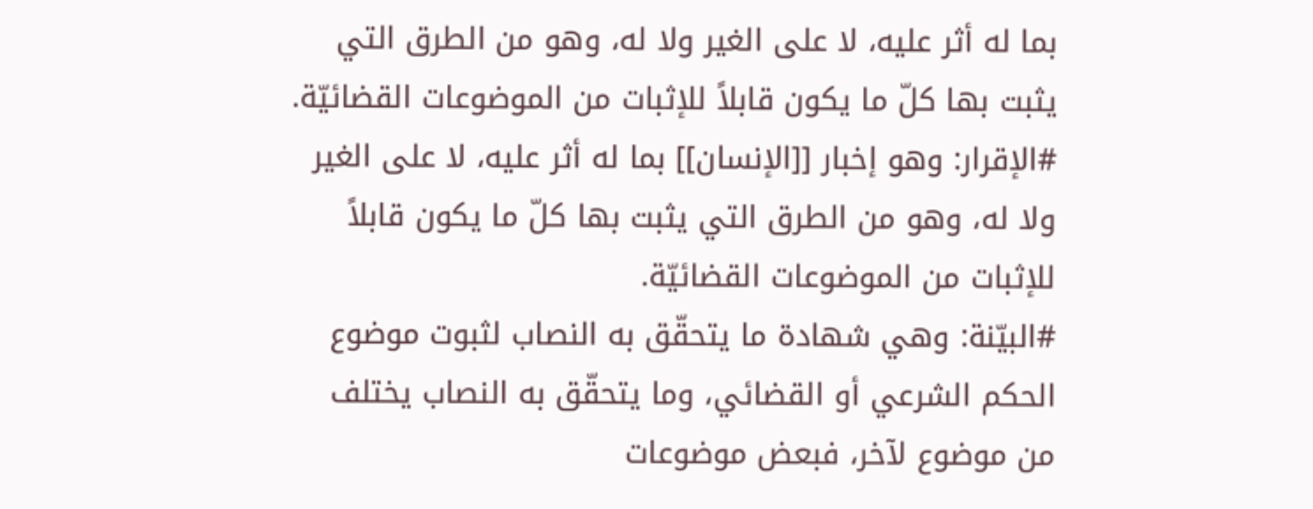بما له أثر عليه، لا على الغير ولا له، وهو من الطرق التي يثبت بها كلّ ما يكون قابلاً للإثبات من الموضوعات القضائيّة.
#الإقرار: وهو إخبار [[الإنسان]] بما له أثر عليه، لا على الغير ولا له، وهو من الطرق التي يثبت بها كلّ ما يكون قابلاً للإثبات من الموضوعات القضائيّة.
#البيّنة: وهي شهادة ما يتحقّق به النصاب لثبوت موضوع الحكم الشرعي أو القضائي، وما يتحقّق به النصاب يختلف من موضوع لآخر، فبعض موضوعات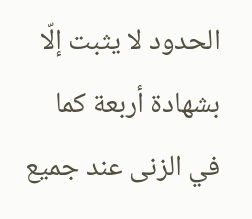الحدود لا يثبت إلّا بشهادة أربعة كما في الزنى عند جميع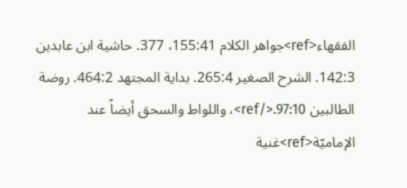الفقهاء<ref>جواهر الكلام 155:41، 377. حاشية ابن عابدين 142:3. الشرح الصغير 265:4. بداية المجتهد 464:2. روضة الطالبين 97:10.</ref>، واللواط والسحق أيضاً عند الإماميّة<ref>غنية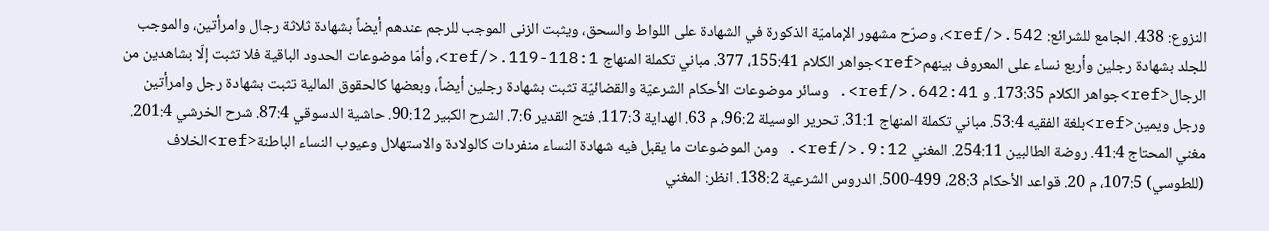النزوع: 438. الجامع للشرائع: 542.</ref>، وصرّح مشهور الإماميّة الذكورة في الشهادة على اللواط والسحق، ويثبت الزنى الموجب للرجم عندهم أيضاً بشهادة ثلاثة رجال وامرأتين، والموجب للجلد بشهادة رجلين وأربع نساء على المعروف بينهم<ref>جواهر الكلام 155:41، 377. مباني تكملة المنهاج 118:1-119.</ref>، وأمّا موضوعات الحدود الباقية فلا تثبت إلّا بشاهدين من الرجال<ref>جواهر الكلام 173:35. و 642:41.</ref>. وسائر موضوعات الأحكام الشرعيّة والقضائيّة تثبت بشهادة رجلين أيضاً، وبعضها كالحقوق المالية تثبت بشهادة رجل وامرأتين ورجل ويمين<ref>بلغة الفقيه 53:4. مباني تكملة المنهاج 31:1. تحرير الوسيلة 96:2، م 63. الهداية 117:3. فتح القدير 7:6. الشرح الكبير 90:12. حاشية الدسوقي 87:4. شرح الخرشي 201:4. مغني المحتاج 41:4. روضة الطالبين 254:11. المغني 9:12.</ref>. ومن الموضوعات ما يقبل فيه شهادة النساء منفردات كالولادة والاستهلال وعيوب النساء الباطنة<ref>الخلاف (للطوسي) 107:5، م 20. قواعد الأحكام 28:3، 499-500. الدروس الشرعية 138:2. انظر: المغني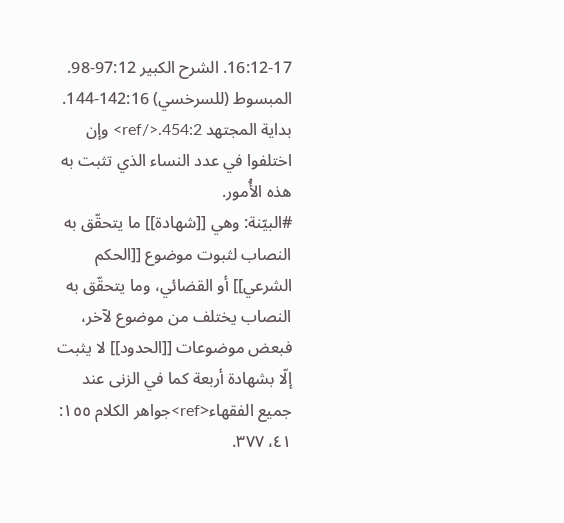16:12-17. الشرح الكبير 97:12-98. المبسوط (للسرخسي) 142:16-144. بداية المجتهد 454:2.</ref> وإن اختلفوا في عدد النساء الذي تثبت به هذه الأُمور.
#البيّنة: وهي [[شهادة]] ما يتحقّق به النصاب لثبوت موضوع [[الحكم الشرعي]] أو القضائي، وما يتحقّق به النصاب يختلف من موضوع لآخر، فبعض موضوعات [[الحدود]] لا يثبت إلّا بشهادة أربعة كما في الزنى عند جميع الفقهاء<ref>جواهر الكلام ١٥٥: ٤١، ٣٧٧.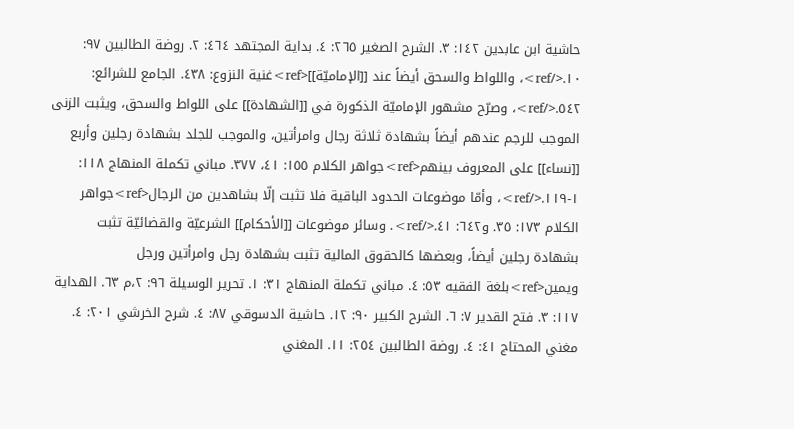حاشية ابن عابدين ١٤٢: ٣. الشرح الصغير ٢٦٥: ٤. بداية المجتهد ٤٦٤: ٢. روضة الطالبين ٩٧: ١٠.</ref>، واللواط والسحق أيضاً عند [[الإماميّة]]<ref>غنية النزوع: ٤٣٨. الجامع للشرائع: ٥٤٢.</ref>، وصرّح مشهور الإماميّة الذكورة في [[الشهادة]] على اللواط والسحق، ويثبت الزنى الموجب للرجم عندهم أيضاً بشهادة ثلاثة رجال وامرأتين، والموجب للجلد بشهادة رجلين وأربع [[نساء]] على المعروف بينهم<ref>جواهر الكلام ١٥٥: ٤١، ٣٧٧. مباني تكملة المنهاج ١١٨: ١-١١٩.</ref>، وأمّا موضوعات الحدود الباقية فلا تثبت إلّا بشاهدين من الرجال<ref>جواهر الكلام ١٧٣: ٣٥. و٦٤٢: ٤١.</ref>. وسائر موضوعات [[الأحكام]] الشرعيّة والقضائيّة تثبت بشهادة رجلين أيضاً، وبعضها كالحقوق المالية تثبت بشهادة رجل وامرأتين ورجل ويمين<ref>بلغة الفقيه ٥٣: ٤. مباني تكملة المنهاج ٣١: ١. تحرير الوسيلة ٩٦: ٢،م ٦٣. الهداية ١١٧: ٣. فتح القدير ٧: ٦. الشرح الكبير ٩٠: ١٢. حاشية الدسوقي ٨٧: ٤. شرح الخرشي ٢٠١: ٤. مغني المحتاج ٤١: ٤. روضة الطالبين ٢٥٤: ١١. المغني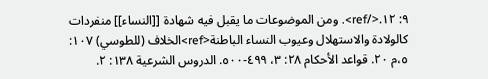٩: ١٢.</ref>. ومن الموضوعات ما يقبل فيه شهادة [[النساء]] منفردات كالولادة والاستهلال وعيوب النساء الباطنة<ref>الخلاف (للطوسي) ١٠٧: ٥،م ٢٠. قواعد الأحكام ٢٨: ٣، ٤٩٩-٥٠٠. الدروس الشرعية ١٣٨: ٢.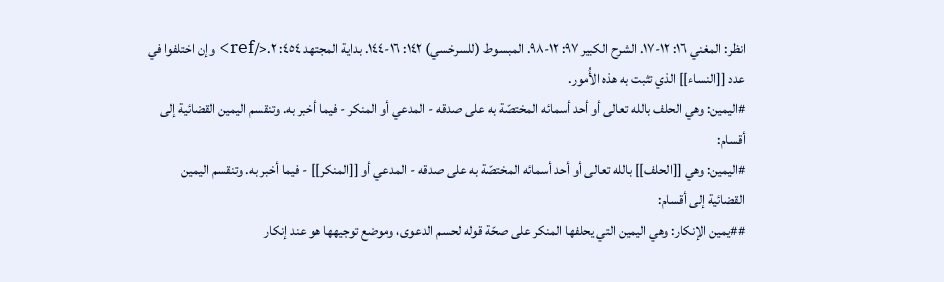انظر: المغني ١٦: ١٢-١٧. الشرح الكبير ٩٧: ١٢-٩٨. المبسوط (للسرخسي) ١٤٢: ١٦-١٤٤. بداية المجتهد ٤٥٤: ٢.</ref> وإن اختلفوا في عدد [[النساء]] الذي تثبت به هذه الأُمور.
#اليمين: وهي الحلف بالله تعالى أو أحد أسمائه المختصّة به على صدقه - المدعي أو المنكر - فيما أخبر به. وتنقسم اليمين القضائية إلى أقسام:
#اليمين: وهي [[الحلف]] بالله تعالى أو أحد أسمائه المختصّة به على صدقه - المدعي أو [[المنكر]] - فيما أخبر به. وتنقسم اليمين القضائية إلى أقسام:
##يمين الإنكار: وهي اليمين التي يحلفها المنكر على صحّة قوله لحسم الدعوى، وموضع توجيهها هو عند إنكار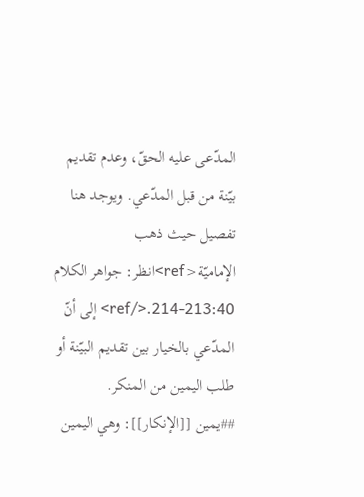المدّعى عليه الحقّ‌، وعدم تقديم بيّنة من قبل المدّعي. ويوجد هنا تفصيل حيث ذهب الإماميّة<ref>انظر: جواهر الكلام 213:40-214.</ref> إلى أنّ المدّعي بالخيار بين تقديم البيّنة أو طلب اليمين من المنكر.
##يمين [[الإنكار]]: وهي اليمين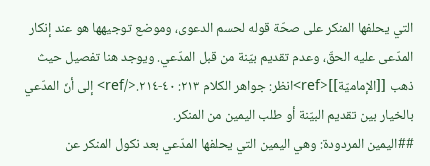التي يحلفها المنكر على صحّة قوله لحسم الدعوى، وموضع توجيهها هو عند إنكار المدّعى عليه الحقّ‌، وعدم تقديم بيّنة من قبل المدّعي. ويوجد هنا تفصيل حيث ذهب [[الإماميّة]]<ref>انظر: جواهر الكلام ٢١٣: ٤٠-٢١٤.</ref> إلى أنّ المدّعي بالخيار بين تقديم البيّنة أو طلب اليمين من المنكر.
##اليمين المردودة: وهي اليمين التي يحلفها المدّعي بعد نكول المنكر عن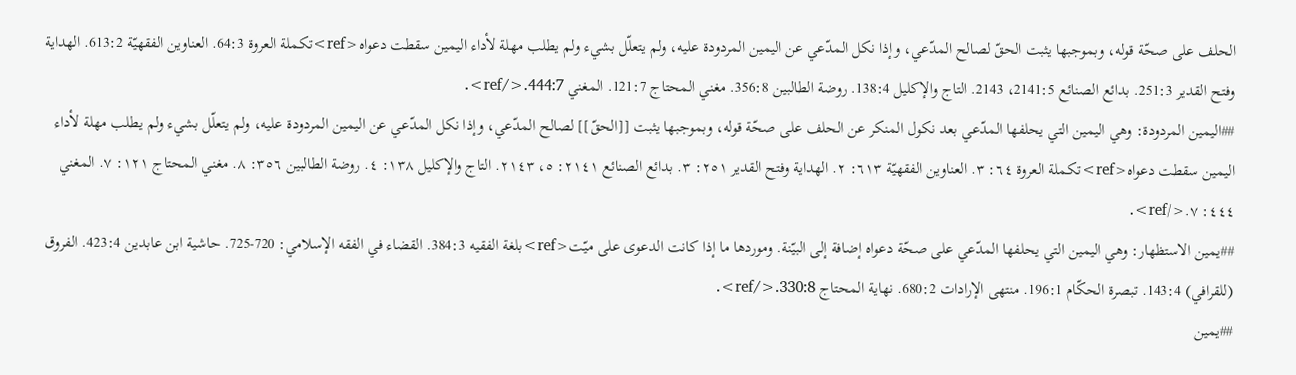الحلف على صحّة قوله، وبموجبها يثبت الحقّ لصالح المدّعي، وإذا نكل المدّعي عن اليمين المردودة عليه، ولم يتعلّل بشيء ولم يطلب مهلة لأداء اليمين سقطت دعواه<ref>تكملة العروة 64:3. العناوين الفقهيّة 613:2. الهداية وفتح القدير 251:3. بدائع الصنائع 2141:5، 2143. التاج والإكليل 138:4. روضة الطالبين 356:8. مغني المحتاج 121:7. المغني 444:7.</ref>.
##اليمين المردودة: وهي اليمين التي يحلفها المدّعي بعد نكول المنكر عن الحلف على صحّة قوله، وبموجبها يثبت [[الحقّ]] لصالح المدّعي، وإذا نكل المدّعي عن اليمين المردودة عليه، ولم يتعلّل بشيء ولم يطلب مهلة لأداء اليمين سقطت دعواه<ref>تكملة العروة ٦٤: ٣. العناوين الفقهيّة ٦١٣: ٢. الهداية وفتح القدير ٢٥١: ٣. بدائع الصنائع ٢١٤١: ٥، ٢١٤٣. التاج والإكليل ١٣٨: ٤. روضة الطالبين ٣٥٦: ٨. مغني المحتاج ١٢١: ٧. المغني ٤٤٤: ٧.</ref>.
##يمين الاستظهار: وهي اليمين التي يحلفها المدّعي على صحّة دعواه إضافة إلى البيّنة. وموردها ما إذا كانت الدعوى على ميّت<ref>بلغة الفقيه 384:3. القضاء في الفقه الإسلامي: 720-725. حاشية ابن عابدين 423:4. الفروق (للقرافي) 143:4. تبصرة الحكّام 196:1. منتهى الإرادات 680:2. نهاية المحتاج 330:8.</ref>.
##يمين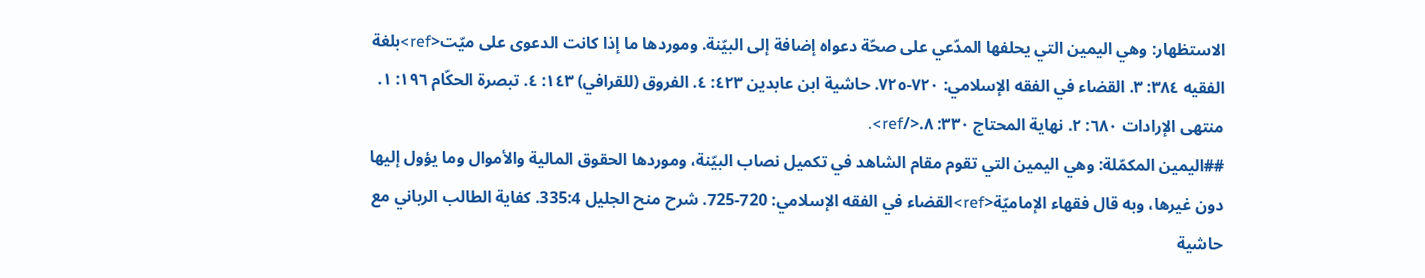الاستظهار: وهي اليمين التي يحلفها المدّعي على صحّة دعواه إضافة إلى البيّنة. وموردها ما إذا كانت الدعوى على ميّت<ref>بلغة الفقيه ٣٨٤: ٣. القضاء في الفقه الإسلامي: ٧٢٠-٧٢٥. حاشية ابن عابدين ٤٢٣: ٤. الفروق (للقرافي) ١٤٣: ٤. تبصرة الحكّام ١٩٦: ١. منتهى الإرادات ٦٨٠: ٢. نهاية المحتاج ٣٣٠: ٨.</ref>.
##اليمين المكمّلة: وهي اليمين التي تقوم مقام الشاهد في تكميل نصاب البيّنة، وموردها الحقوق المالية والأموال وما يؤول إليها دون غيرها، وبه قال فقهاء الإماميّة<ref>القضاء في الفقه الإسلامي: 720-725. شرح منح الجليل 335:4. كفاية الطالب الرباني مع حاشية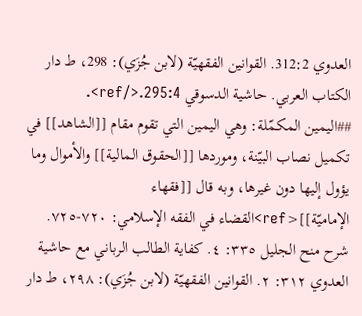العدوي 312:2. القوانين الفقهيّة (لابن جُزَي): 298، ط دار الكتاب العربي. حاشية الدسوقي 295:4.</ref>.
##اليمين المكمّلة: وهي اليمين التي تقوم مقام [[الشاهد]] في تكميل نصاب البيّنة، وموردها [[الحقوق المالية]] والأموال وما يؤول إليها دون غيرها، وبه قال [[فقهاء الإماميّة]]<ref>القضاء في الفقه الإسلامي: ٧٢٠-٧٢٥. شرح منح الجليل ٣٣٥: ٤. كفاية الطالب الرباني مع حاشية العدوي ٣١٢: ٢. القوانين الفقهيّة (لابن جُزَي): ٢٩٨، ط دار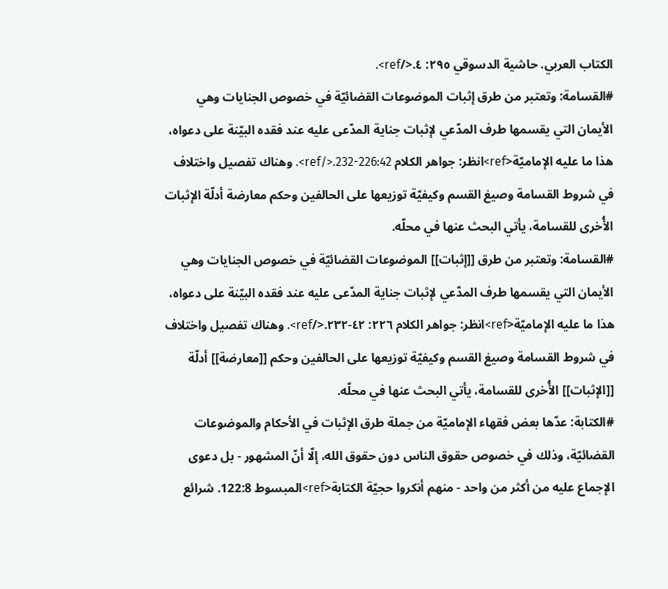الكتاب العربي. حاشية الدسوقي ٢٩٥: ٤.</ref>.
#القسامة: وتعتبر من طرق إثبات الموضوعات القضائيّة في خصوص الجنايات وهي الأيمان التي يقسمها طرف المدّعي لإثبات جناية المدّعى عليه عند فقده البيّنة على دعواه، هذا ما عليه الإماميّة<ref>انظر: جواهر الكلام 226:42-232.</ref>. وهناك تفصيل واختلاف في شروط القسامة وصيغ القسم وكيفيّة توزيعها على الحالفين وحكم معارضة أدلّة الإثبات الأُخرى للقسامة، يأتي البحث عنها في محلّه.
#القسامة: وتعتبر من طرق [[إثبات]] الموضوعات القضائيّة في خصوص الجنايات وهي الأيمان التي يقسمها طرف المدّعي لإثبات جناية المدّعى عليه عند فقده البيّنة على دعواه، هذا ما عليه الإماميّة<ref>انظر: جواهر الكلام ٢٢٦: ٤٢-٢٣٢.</ref>. وهناك تفصيل واختلاف في شروط القسامة وصيغ القسم وكيفيّة توزيعها على الحالفين وحكم [[معارضة]] أدلّة [[الإثبات]] الأُخرى للقسامة، يأتي البحث عنها في محلّه.
#الكتابة: عدّها بعض فقهاء الإماميّة من جملة طرق الإثبات في الأحكام والموضوعات القضائيّة، وذلك في خصوص حقوق الناس دون حقوق الله، إلّا أنّ المشهور - بل دعوى الإجماع عليه من أكثر من واحد - منهم أنكروا حجيّة الكتابة<ref>المبسوط 122:8. شرائع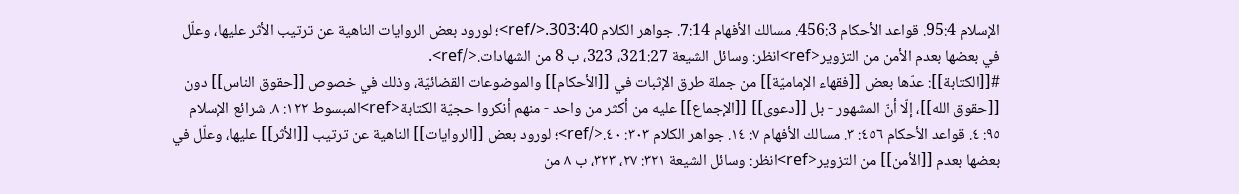الإسلام 95:4. قواعد الأحكام 456:3. مسالك الأفهام 7:14. جواهر الكلام 303:40.</ref>؛ لورود بعض الروايات الناهية عن ترتيب الأثر عليها، وعلّل في بعضها بعدم الأمن من التزوير<ref>انظر: وسائل الشيعة 321:27، 323، ب 8 من الشهادات.</ref>.
#[[الكتابة]]: عدّها بعض [[فقهاء الإماميّة]] من جملة طرق الإثبات في [[الأحكام]] والموضوعات القضائيّة، وذلك في خصوص [[حقوق الناس]] دون [[حقوق الله]]، إلّا أنّ المشهور - بل [[دعوى]] [[الإجماع]] عليه من أكثر من واحد - منهم أنكروا حجيّة الكتابة<ref>المبسوط ١٢٢: ٨. شرائع الإسلام ٩٥: ٤. قواعد الأحكام ٤٥٦: ٣. مسالك الأفهام ٧: ١٤. جواهر الكلام ٣٠٣: ٤٠.</ref>؛ لورود بعض [[الروايات]] الناهية عن ترتيب [[الأثر]] عليها، وعلّل في بعضها بعدم [[الأمن]] من التزوير<ref>انظر: وسائل الشيعة ٣٢١: ٢٧، ٣٢٣، ب ٨ من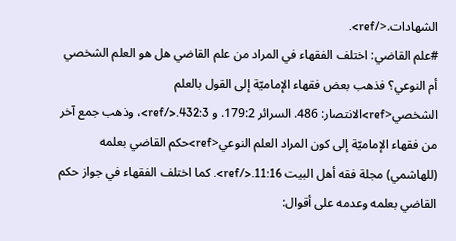الشهادات.</ref>.
#علم القاضي: اختلف الفقهاء في المراد من علم القاضي هل هو العلم الشخصي أم النوعي‌؟ فذهب بعض فقهاء الإماميّة إلى القول بالعلم الشخصي<ref>الانتصار: 486. السرائر 179:2. و 432:3.</ref>، وذهب جمع آخر من فقهاء الإماميّة إلى كون المراد العلم النوعي<ref>حكم القاضي بعلمه (للهاشمي) مجلة فقه أهل البيت 11:16.</ref>. كما اختلف الفقهاء في جواز حكم القاضي بعلمه وعدمه على أقوال: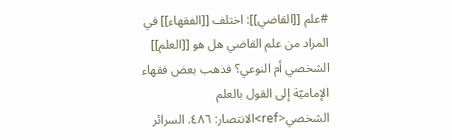#علم [[القاضي]]: اختلف [[الفقهاء]] في المراد من علم القاضي هل هو [[العلم]] الشخصي أم النوعي‌؟ فذهب بعض فقهاء الإماميّة إلى القول بالعلم الشخصي<ref>الانتصار: ٤٨٦. السرائر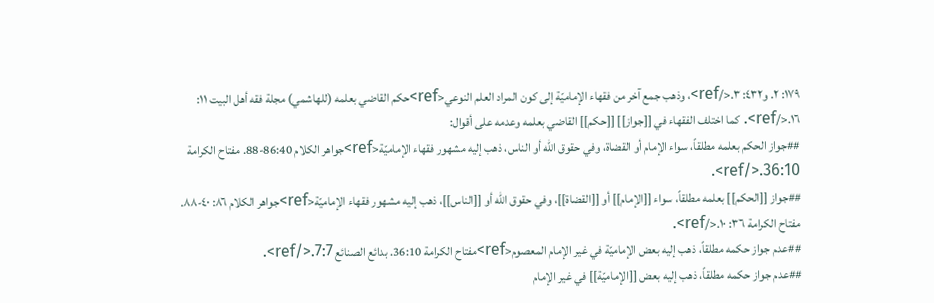١٧٩: ٢. و٤٣٢: ٣.</ref>، وذهب جمع آخر من فقهاء الإماميّة إلى كون المراد العلم النوعي<ref>حكم القاضي بعلمه (للهاشمي) مجلة فقه أهل البيت ١١: ١٦.</ref>. كما اختلف الفقهاء في [[جواز]] [[حكم]] القاضي بعلمه وعدمه على أقوال:
##جواز الحكم بعلمه مطلقاً، سواء الإمام أو القضاة، وفي حقوق الله أو الناس، ذهب إليه مشهور فقهاء الإماميّة<ref>جواهر الكلام 86:40-88. مفتاح الكرامة 36:10.</ref>.
##جواز [[الحكم]] بعلمه مطلقاً، سواء [[الإمام]] أو [[القضاة]]، وفي حقوق الله أو [[الناس]]، ذهب إليه مشهور فقهاء الإماميّة<ref>جواهر الكلام ٨٦: ٤٠-٨٨. مفتاح الكرامة ٣٦: ١٠.</ref>.
##عدم جواز حكمه مطلقاً، ذهب إليه بعض الإماميّة في غير الإمام المعصوم<ref>مفتاح الكرامة 36:10. بدائع الصنائع 7:7.</ref>.
##عدم جواز حكمه مطلقاً، ذهب إليه بعض [[الإماميّة]] في غير الإمام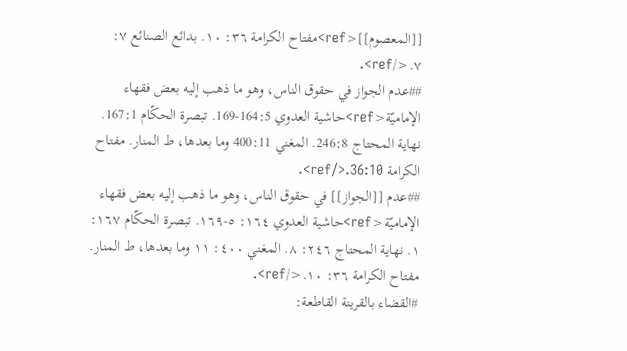[[المعصوم]]<ref>مفتاح الكرامة ٣٦: ١٠. بدائع الصنائع ٧: ٧.</ref>.
##عدم الجواز في حقوق الناس، وهو ما ذهب إليه بعض فقهاء الإماميّة<ref>حاشية العدوي 164:5-169. تبصرة الحكّام 167:1. نهاية المحتاج 246:8. المغني 400:11 وما بعدها، ط المنار. مفتاح الكرامة 36:10.</ref>.
##عدم [[الجواز]] في حقوق الناس، وهو ما ذهب إليه بعض فقهاء الإماميّة<ref>حاشية العدوي ١٦٤: ٥-١٦٩. تبصرة الحكّام ١٦٧: ١. نهاية المحتاج ٢٤٦: ٨. المغني ٤٠٠: ١١ وما بعدها، ط المنار. مفتاح الكرامة ٣٦: ١٠.</ref>.
#القضاء بالقرينة القاطعة: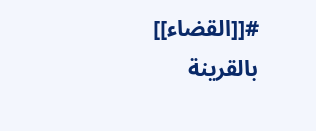#[[القضاء]] بالقرينة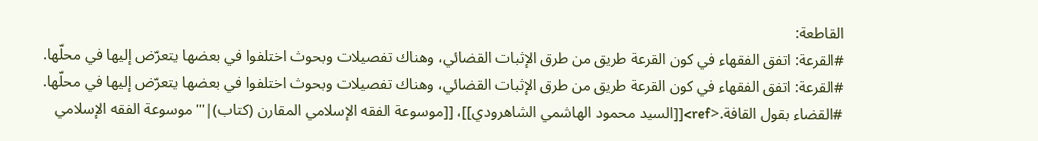القاطعة:
#القرعة: اتفق الفقهاء في كون القرعة طريق من طرق الإثبات القضائي، وهناك تفصيلات وبحوث اختلفوا في بعضها يتعرّض إليها في محلّها.
#القرعة: اتفق الفقهاء في كون القرعة طريق من طرق الإثبات القضائي، وهناك تفصيلات وبحوث اختلفوا في بعضها يتعرّض إليها في محلّها.
#القضاء بقول القافة.<ref>[[السيد محمود الهاشمي الشاهرودي]]، [[موسوعة الفقه الإسلامي المقارن (كتاب)|'''موسوعة الفقه الإسلامي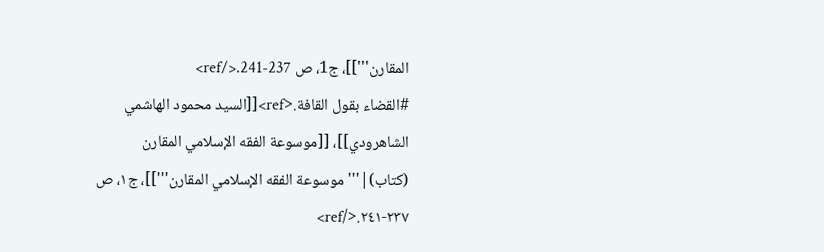المقارن''']]، ج1، ص 237-241.</ref>
#القضاء بقول القافة.<ref>[[السيد محمود الهاشمي الشاهرودي]]، [[موسوعة الفقه الإسلامي المقارن (كتاب)|'''موسوعة الفقه الإسلامي المقارن''']]، ج١، ص ٢٣٧-٢٤١.</ref>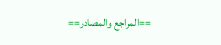==المراجع والمصادر==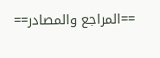==المراجع والمصادر==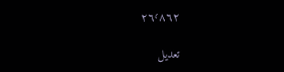٢٦٬٨٦٢

تعديل